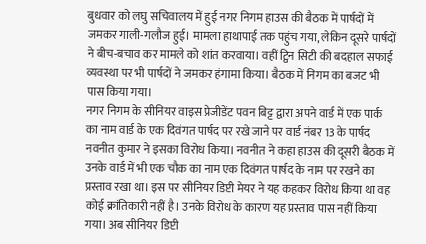बुधवार को लघु सचिवालय में हुई नगर निगम हाउस की बैठक में पार्षदों में जमकर गाली-गलौज हुई। मामला हाथापाई तक पहुंच गया, लेकिन दूसरे पार्षदों ने बीच-बचाव कर मामले को शांत करवाया। वहीं ट्विन सिटी की बदहाल सफाई व्यवस्था पर भी पार्षदों ने जमकर हंगामा किया। बैठक में निगम का बजट भी पास किया गया।
नगर निगम के सीनियर वाइस प्रेजीडेंट पवन बिट्ट द्वारा अपने वार्ड में एक पार्क का नाम वार्ड के एक दिवंगत पार्षद पर रखे जाने पर वार्ड नंबर 13 के पार्षद नवनीत कुमार ने इसका विरोध किया। नवनीत ने कहा हाउस की दूसरी बैठक में उनके वार्ड में भी एक चौक का नाम एक दिवंगत पार्षद के नाम पर रखने का प्रस्ताव रखा था। इस पर सीनियर डिप्टी मेयर ने यह कहकर विरोध किया था वह कोई क्रांतिकारी नहीं है। उनके विरोध के कारण यह प्रस्ताव पास नहीं किया गया। अब सीनियर डिप्टी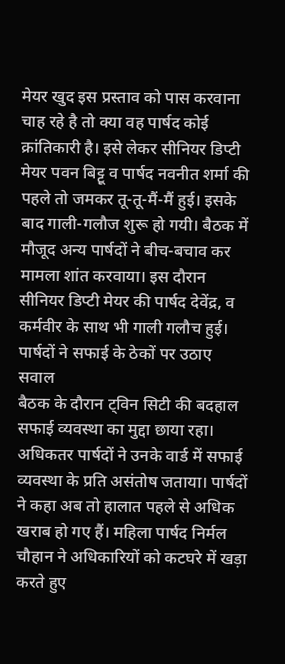मेयर खुद इस प्रस्ताव को पास करवाना चाह रहे है तो क्या वह पार्षद कोई क्रांतिकारी है। इसे लेकर सीनियर डिप्टी मेयर पवन बिट्टू व पार्षद नवनीत शर्मा की पहले तो जमकर तू-तू-मैं-मैं हुई। इसके बाद गाली-गलौज शुरू हो गयी। बैठक में मौजूद अन्य पार्षदों ने बीच-बचाव कर मामला शांत करवाया। इस दौरान सीनियर डिप्टी मेयर की पार्षद देवेंद्र, व कर्मवीर के साथ भी गाली गलौच हुई।
पार्षदों ने सफाई के ठेकों पर उठाए सवाल
बैठक के दौरान ट्विन सिटी की बदहाल सफाई व्यवस्था का मुद्दा छाया रहा। अधिकतर पार्षदों ने उनके वार्ड में सफाई व्यवस्था के प्रति असंतोष जताया। पार्षदों ने कहा अब तो हालात पहले से अधिक खराब हो गए हैं। महिला पार्षद निर्मल चौहान ने अधिकारियों को कटघरे में खड़ा करते हुए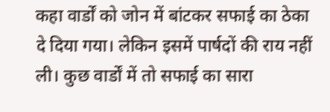कहा वार्डों को जोन में बांटकर सफाई का ठेका दे दिया गया। लेकिन इसमें पार्षदों की राय नहीं ली। कुछ वार्डों में तो सफाई का सारा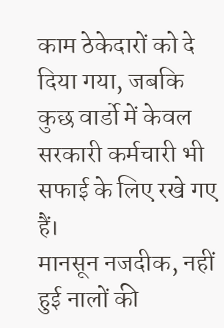काम ठेकेदारों को दे दिया गया, जबकि कुछ वार्डो में केवल सरकारी कर्मचारी भी सफाई के लिए रखे गए हैं।
मानसून नजदीक, नहीं हुई नालों की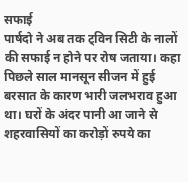सफाई
पार्षदो ने अब तक ट्विन सिटी के नालों की सफाई न होने पर रोष जताया। कहा पिछले साल मानसून सीजन में हुई बरसात के कारण भारी जलभराव हुआ था। घरों के अंदर पानी आ जाने से शहरवासियों का करोड़ों रुपये का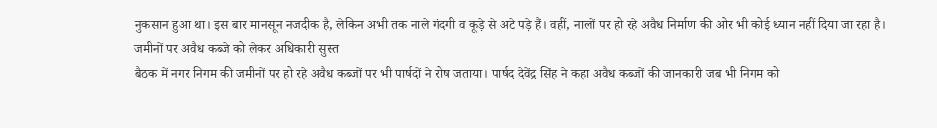नुकसान हुआ था। इस बार मानसून नजदीक है, लेकिन अभी तक नाले गंदगी व कूड़े से अटे पड़े हैं। वहीं, नालों पर हो रहे अवैध निर्माण की ओर भी कोई ध्यान नहीं दिया जा रहा है।
जमीनों पर अवैध कब्जे को लेकर अधिकारी सुस्त
बैठक में नगर निगम की जमीनों पर हो रहे अवैध कब्जों पर भी पार्षदों ने रोष जताया। पार्षद देवेंद्र सिंह ने कहा अवैध कब्जों की जानकारी जब भी निगम को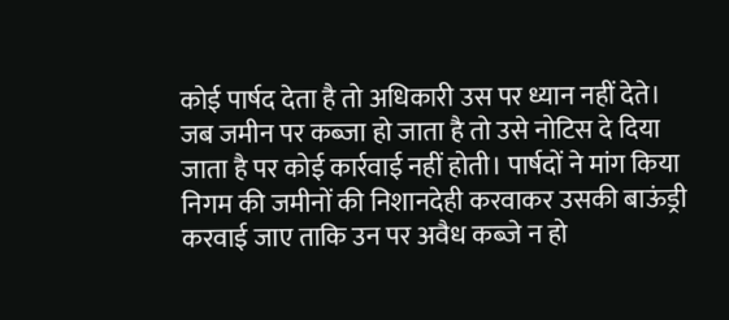कोई पार्षद देता है तो अधिकारी उस पर ध्यान नहीं देते। जब जमीन पर कब्जा हो जाता है तो उसे नोटिस दे दिया जाता है पर कोई कार्रवाई नहीं होती। पार्षदों ने मांग किया निगम की जमीनों की निशानदेही करवाकर उसकी बाऊंड्री करवाई जाए ताकि उन पर अवैध कब्जे न हो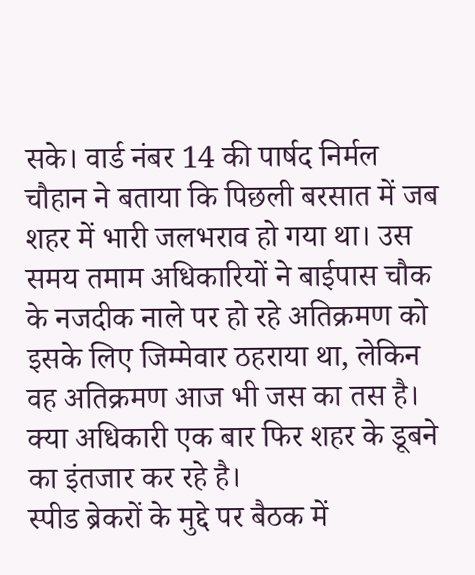सके। वार्ड नंबर 14 की पार्षद निर्मल चौहान ने बताया कि पिछली बरसात में जब शहर में भारी जलभराव हो गया था। उस समय तमाम अधिकारियों ने बाईपास चौक के नजदीक नाले पर हो रहे अतिक्रमण को इसके लिए जिम्मेवार ठहराया था, लेकिन वह अतिक्रमण आज भी जस का तस है। क्या अधिकारी एक बार फिर शहर के डूबने का इंतजार कर रहे है।
स्पीड ब्रेकरों के मुद्दे पर बैठक में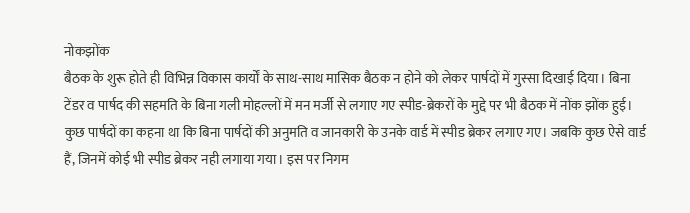नोकझोंक
बैठक के शुरू होते ही विभिन्न विकास कार्यों के साथ-साथ मासिक बैठक न होने को लेकर पार्षदों में गुस्सा दिखाई दिया। बिना टेंडर व पार्षद की सहमति के बिना गली मोहल्लों में मन मर्जी से लगाए गए स्पीड-ब्रेकरों के मुद्दे पर भी बैठक में नोंक झोंक हुई। कुछ पार्षदों का कहना था कि बिना पार्षदों की अनुमति व जानकारी के उनके वार्ड में स्पीड ब्रेकर लगाए गए। जबकि कुछ ऐसे वार्ड हैं, जिनमें कोई भी स्पीड ब्रेकर नही लगाया गया। इस पर निगम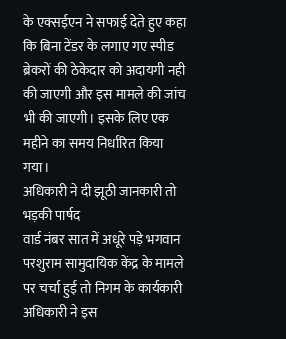के एक्सईएन ने सफाई देते हुए कहा कि बिना टेंडर के लगाए गए स्पीड ब्रेकरों की ठेकेदार को अदायगी नही की जाएगी और इस मामले की जांच भी की जाएगी। इसके लिए एक महीने का समय निर्धारित किया गया।
अधिकारी ने दी झूठी जानकारी तो भड़की पार्षद
वार्ड नंबर सात में अधूरे पड़े भगवान परशुराम सामुदायिक केंद्र के मामले पर चर्चा हुई तो निगम के कार्यकारी अधिकारी ने इस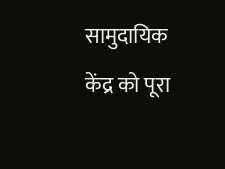सामुदायिक केंद्र को पूरा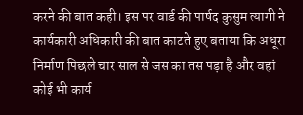करने की बात कही। इस पर वार्ड की पार्षद कुसुम त्यागी ने कार्यकारी अधिकारी की बात काटते हुए बताया कि अधूरा निर्माण पिछले चार साल से जस का तस पड़ा है और वहां कोई भी कार्य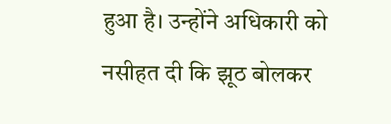हुआ है। उन्होंने अधिकारी को नसीहत दी कि झूठ बोलकर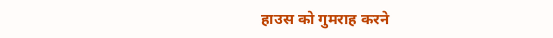हाउस को गुमराह करने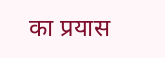का प्रयास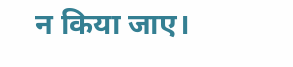न किया जाए।